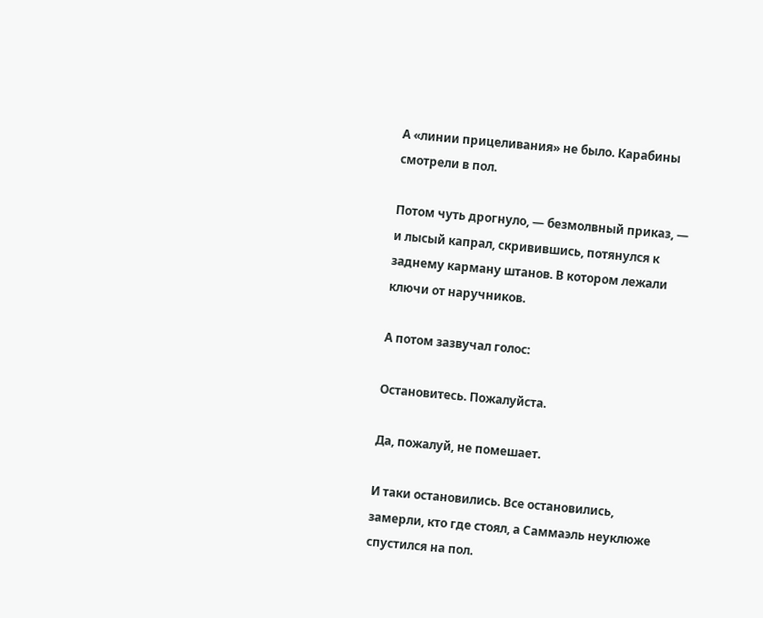А «линии прицеливания» не было. Карабины смотрели в пол.

Потом чуть дрогнуло, — безмолвный приказ, — и лысый капрал, скривившись, потянулся к заднему карману штанов. В котором лежали ключи от наручников.

А потом зазвучал голос:

Остановитесь. Пожалуйста.

Да, пожалуй, не помешает.

И таки остановились. Все остановились, замерли, кто где стоял, а Саммаэль неуклюже спустился на пол.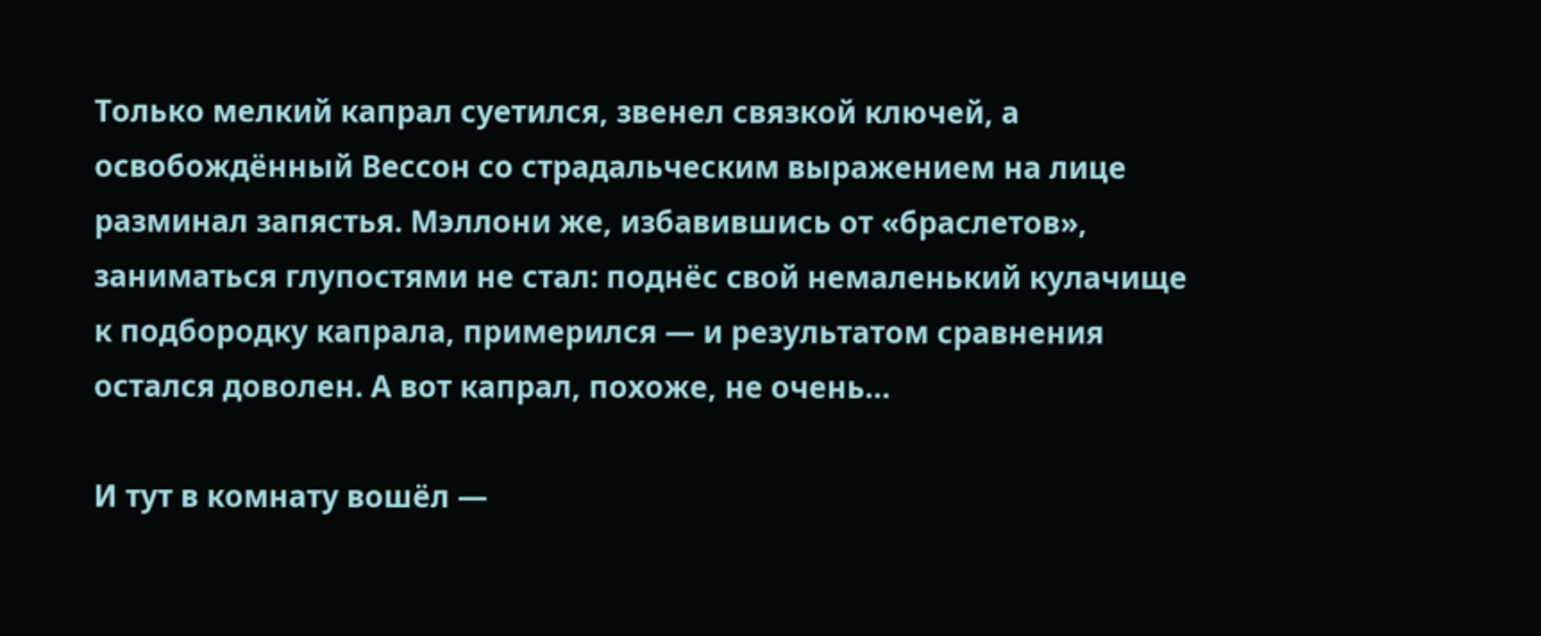Только мелкий капрал суетился, звенел связкой ключей, а освобождённый Вессон со страдальческим выражением на лице разминал запястья. Мэллони же, избавившись от «браслетов», заниматься глупостями не стал: поднёс свой немаленький кулачище к подбородку капрала, примерился — и результатом сравнения остался доволен. А вот капрал, похоже, не очень…

И тут в комнату вошёл —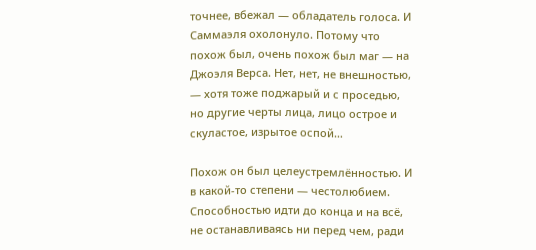точнее, вбежал — обладатель голоса. И Саммаэля охолонуло. Потому что похож был, очень похож был маг — на Джоэля Верса. Нет, нет, не внешностью, — хотя тоже поджарый и с проседью, но другие черты лица, лицо острое и скуластое, изрытое оспой…

Похож он был целеустремлённостью. И в какой-то степени — честолюбием. Способностью идти до конца и на всё, не останавливаясь ни перед чем, ради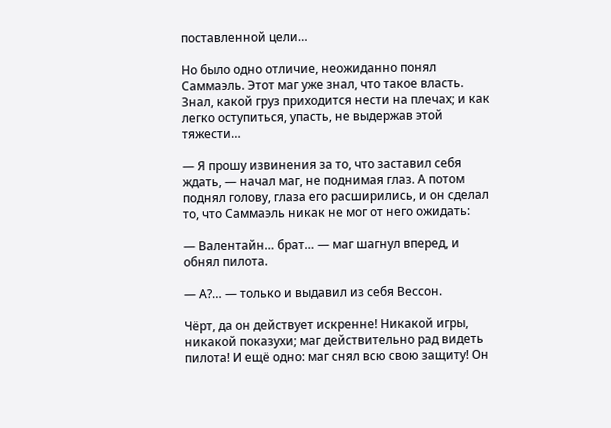поставленной цели…

Но было одно отличие, неожиданно понял Саммаэль. Этот маг уже знал, что такое власть. Знал, какой груз приходится нести на плечах; и как легко оступиться, упасть, не выдержав этой тяжести…

— Я прошу извинения за то, что заставил себя ждать, — начал маг, не поднимая глаз. А потом поднял голову, глаза его расширились, и он сделал то, что Саммаэль никак не мог от него ожидать:

— Валентайн… брат… — маг шагнул вперед, и обнял пилота.

— А?… — только и выдавил из себя Вессон.

Чёрт, да он действует искренне! Никакой игры, никакой показухи; маг действительно рад видеть пилота! И ещё одно: маг снял всю свою защиту! Он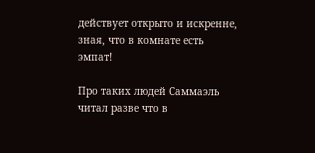действует открыто и искренне, зная, что в комнате есть эмпат!

Про таких людей Саммаэль читал разве что в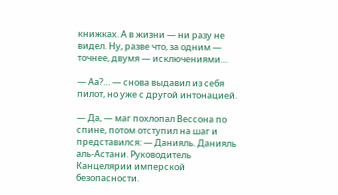книжках. А в жизни — ни разу не видел. Ну, разве что, за одним — точнее, двумя — исключениями…

— Аа?… — снова выдавил из себя пилот, но уже с другой интонацией.

— Да, — маг похлопал Вессона по спине, потом отступил на шаг и представился: — Данияль. Данияль аль-Астани. Руководитель Канцелярии имперской безопасности.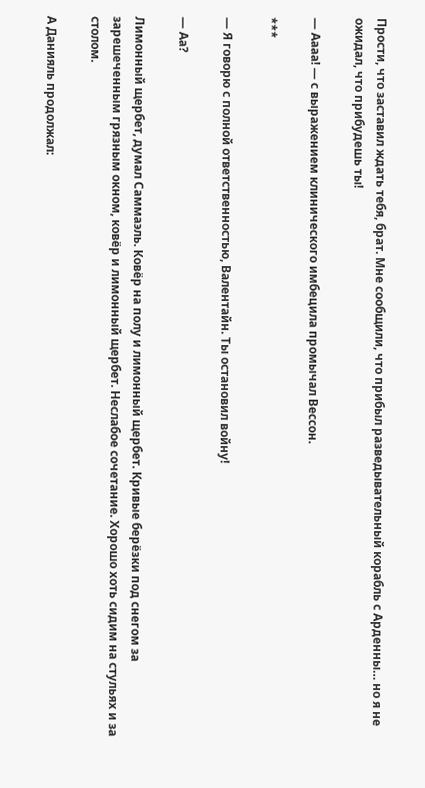Прости, что заставил ждать тебя, брат. Мне сообщили, что прибыл разведывательный корабль с Арденны… но я не ожидал, что прибудешь ты!

— Аааа! — с выражением клинического имбецила промычал Вессон.

***

— Я говорю с полной ответственностью, Валентайн. Ты остановил войну!

— Аа?

Лимонный щербет, думал Саммаэль. Ковёр на полу и лимонный щербет. Кривые берёзки под снегом за зарешеченным грязным окном, ковёр и лимонный щербет. Неслабое сочетание. Хорошо хоть сидим на стульях и за столом.

А Данияль продолжал: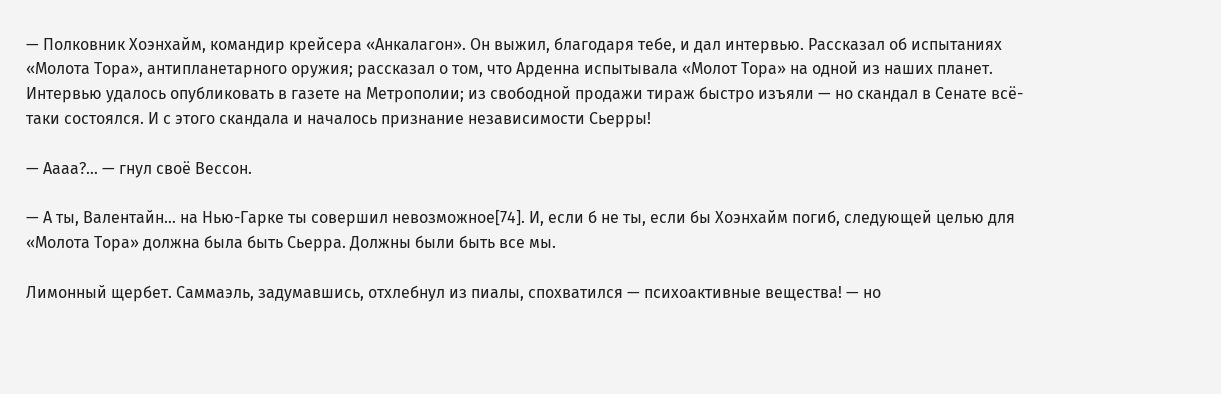— Полковник Хоэнхайм, командир крейсера «Анкалагон». Он выжил, благодаря тебе, и дал интервью. Рассказал об испытаниях «Молота Тора», антипланетарного оружия; рассказал о том, что Арденна испытывала «Молот Тора» на одной из наших планет. Интервью удалось опубликовать в газете на Метрополии; из свободной продажи тираж быстро изъяли — но скандал в Сенате всё-таки состоялся. И с этого скандала и началось признание независимости Сьерры!

— Аааа?… — гнул своё Вессон.

— А ты, Валентайн… на Нью-Гарке ты совершил невозможное[74]. И, если б не ты, если бы Хоэнхайм погиб, следующей целью для «Молота Тора» должна была быть Сьерра. Должны были быть все мы.

Лимонный щербет. Саммаэль, задумавшись, отхлебнул из пиалы, спохватился — психоактивные вещества! — но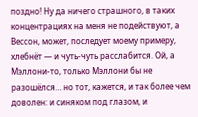поздно! Ну да ничего страшного, в таких концентрациях на меня не подействуют, а Вессон, может, последует моему примеру, хлебнёт — и чуть-чуть расслабится. Ой, а Мэллони-то, только Мэллони бы не разошёлся… но тот, кажется, и так более чем доволен: и синяком под глазом, и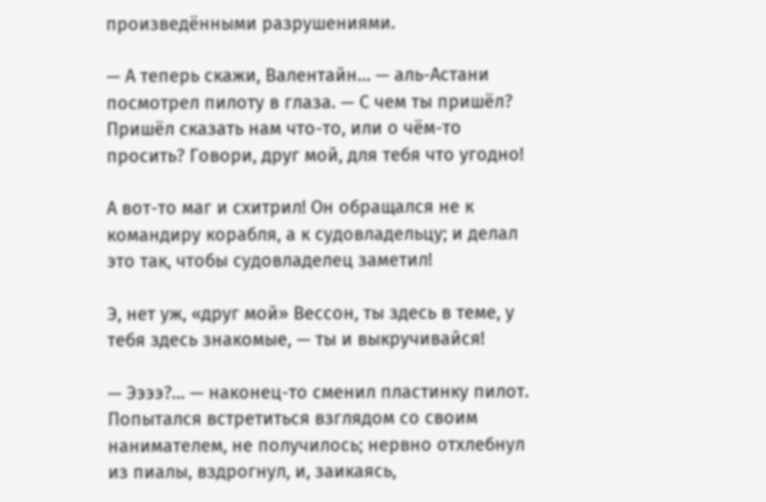произведёнными разрушениями.

— А теперь скажи, Валентайн… — аль-Астани посмотрел пилоту в глаза. — С чем ты пришёл? Пришёл сказать нам что-то, или о чём-то просить? Говори, друг мой, для тебя что угодно!

А вот-то маг и схитрил! Он обращался не к командиру корабля, а к судовладельцу; и делал это так, чтобы судовладелец заметил!

Э, нет уж, «друг мой» Вессон, ты здесь в теме, у тебя здесь знакомые, — ты и выкручивайся!

— Ээээ?… — наконец-то сменил пластинку пилот. Попытался встретиться взглядом со своим нанимателем, не получилось; нервно отхлебнул из пиалы, вздрогнул, и, заикаясь,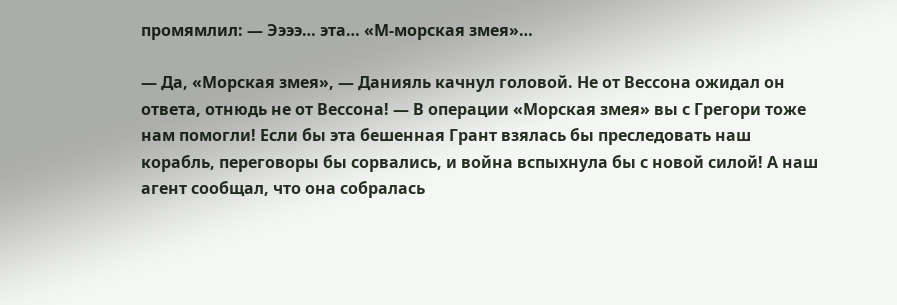промямлил: — Ээээ… эта… «М-морская змея»…

— Да, «Морская змея», — Данияль качнул головой. Не от Вессона ожидал он ответа, отнюдь не от Вессона! — В операции «Морская змея» вы с Грегори тоже нам помогли! Если бы эта бешенная Грант взялась бы преследовать наш корабль, переговоры бы сорвались, и война вспыхнула бы с новой силой! А наш агент сообщал, что она собралась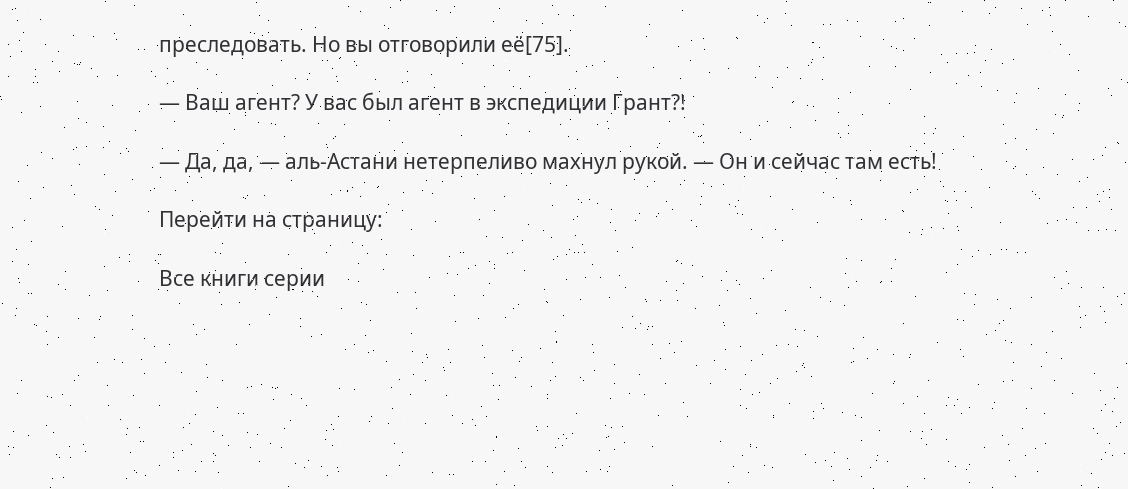преследовать. Но вы отговорили её[75].

— Ваш агент? У вас был агент в экспедиции Грант?!

— Да, да, — аль-Астани нетерпеливо махнул рукой. — Он и сейчас там есть!

Перейти на страницу:

Все книги серии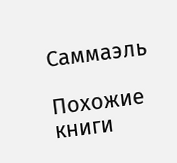Саммаэль

Похожие книги